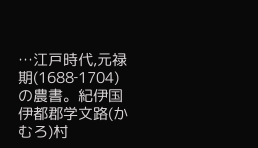…江戸時代,元禄期(1688‐1704)の農書。紀伊国伊都郡学文路(かむろ)村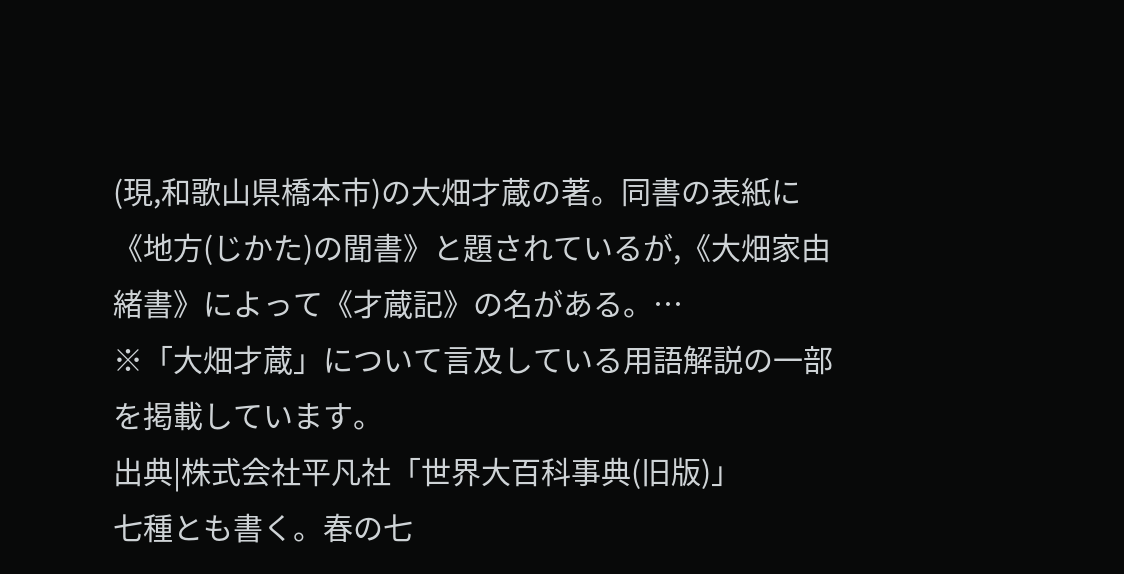(現,和歌山県橋本市)の大畑才蔵の著。同書の表紙に《地方(じかた)の聞書》と題されているが,《大畑家由緒書》によって《才蔵記》の名がある。…
※「大畑才蔵」について言及している用語解説の一部を掲載しています。
出典|株式会社平凡社「世界大百科事典(旧版)」
七種とも書く。春の七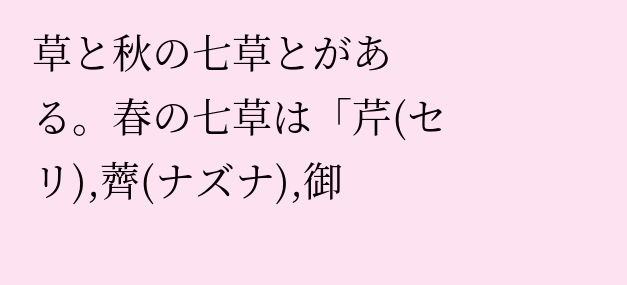草と秋の七草とがある。春の七草は「芹(セリ),薺(ナズナ),御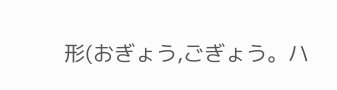形(おぎょう,ごぎょう。ハ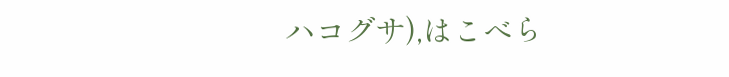ハコグサ),はこべら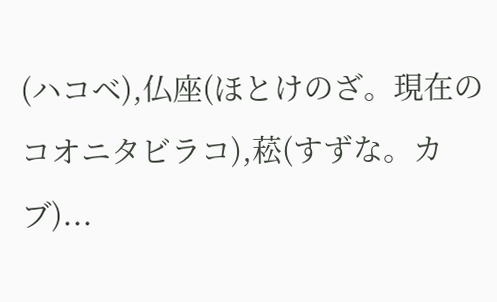(ハコベ),仏座(ほとけのざ。現在のコオニタビラコ),菘(すずな。カブ)...